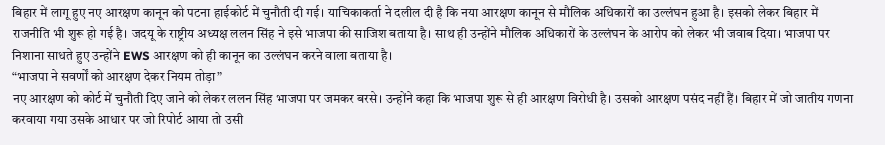बिहार में लागू हुए नए आरक्षण कानून को पटना हाईकोर्ट में चुनौती दी गई। याचिकाकर्ता ने दलील दी है कि नया आरक्षण कानून से मौलिक अधिकारों का उल्लंघन हुआ है। इसको लेकर बिहार में राजनीति भी शुरू हो गई है। जदयू के राष्ट्रीय अध्यक्ष ललन सिंह ने इसे भाजपा की साजिश बताया है। साथ ही उन्होंने मौलिक अधिकारों के उल्लंघन के आरोप को लेकर भी जवाब दिया। भाजपा पर निशाना साधते हुए उन्होंने EWS आरक्षण को ही कानून का उल्लंघन करने वाला बताया है।
“भाजपा ने सवर्णों को आरक्षण देकर नियम तोड़ा”
नए आरक्षण को कोर्ट में चुनौती दिए जाने को लेकर ललन सिंह भाजपा पर जमकर बरसे। उन्होंने कहा कि भाजपा शुरू से ही आरक्षण विरोधी है। उसको आरक्षण पसंद नहीं हैं। बिहार में जो जातीय गणना करवाया गया उसके आधार पर जो रिपोर्ट आया तो उसी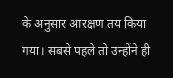के अनुसार आरक्षण तय किया गया। सबसे पहले तो उन्होंने ही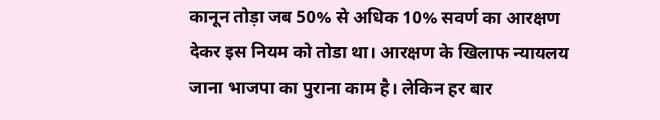कानून तोड़ा जब 50% से अधिक 10% सवर्ण का आरक्षण देकर इस नियम को तोडा था। आरक्षण के खिलाफ न्यायलय जाना भाजपा का पुराना काम है। लेकिन हर बार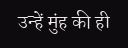उन्हें मुंह की ही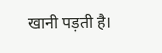खानी पड़ती है।